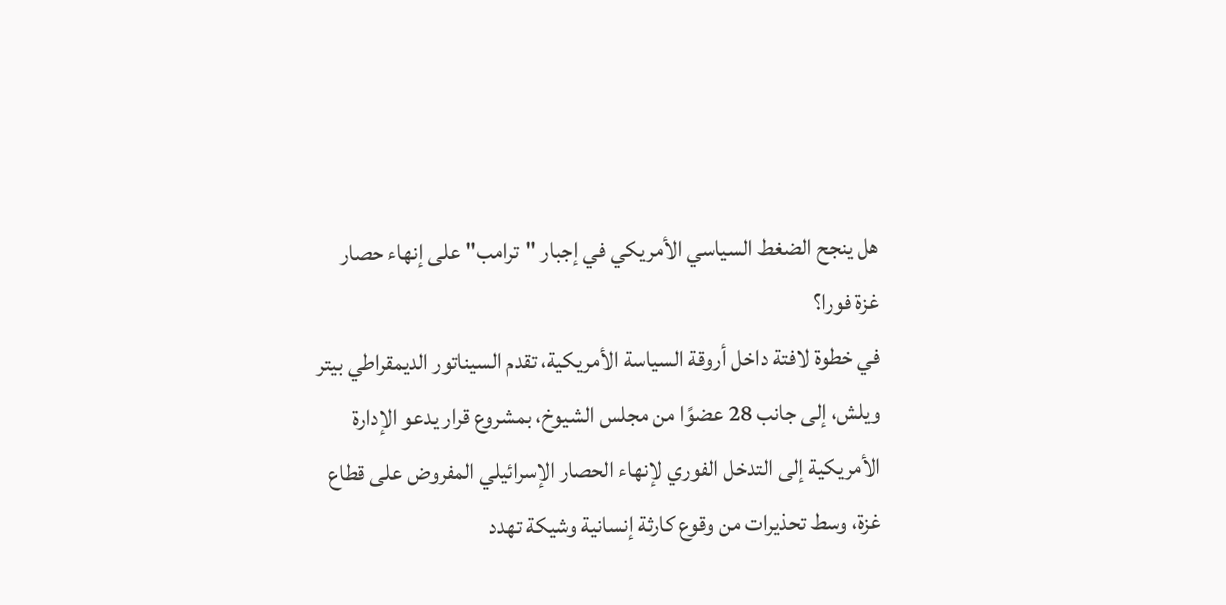هل ينجح الضغط السياسي الأمريكي في إجبار "ترامب" على إنهاء حصار غزة فورا؟
في خطوة لافتة داخل أروقة السياسة الأمريكية، تقدم السيناتور الديمقراطي بيتر ويلش، إلى جانب 28 عضوًا من مجلس الشيوخ، بمشروع قرار يدعو الإدارة الأمريكية إلى التدخل الفوري لإنهاء الحصار الإسرائيلي المفروض على قطاع غزة، وسط تحذيرات من وقوع كارثة إنسانية وشيكة تهدد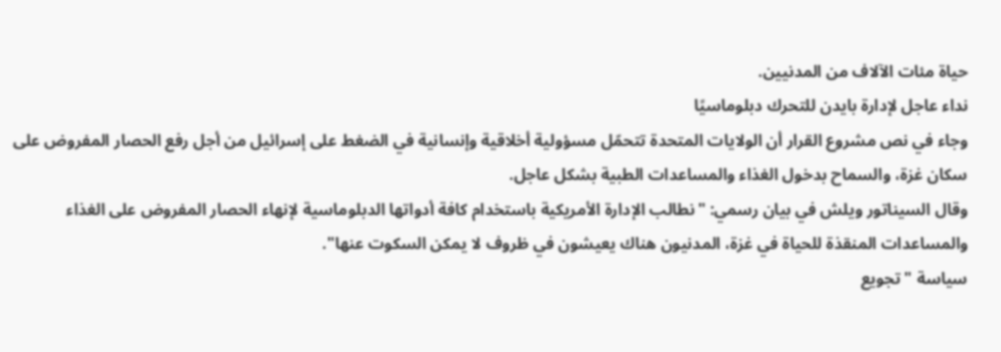حياة مئات الآلاف من المدنيين.
نداء عاجل لإدارة بايدن للتحرك دبلوماسيًا
وجاء في نص مشروع القرار أن الولايات المتحدة تتحمّل مسؤولية أخلاقية وإنسانية في الضغط على إسرائيل من أجل رفع الحصار المفروض على سكان غزة، والسماح بدخول الغذاء والمساعدات الطبية بشكل عاجل.
وقال السيناتور ويلش في بيان رسمي: "نطالب الإدارة الأمريكية باستخدام كافة أدواتها الدبلوماسية لإنهاء الحصار المفروض على الغذاء والمساعدات المنقذة للحياة في غزة، المدنيون هناك يعيشون في ظروف لا يمكن السكوت عنها".
سياسة "تجويع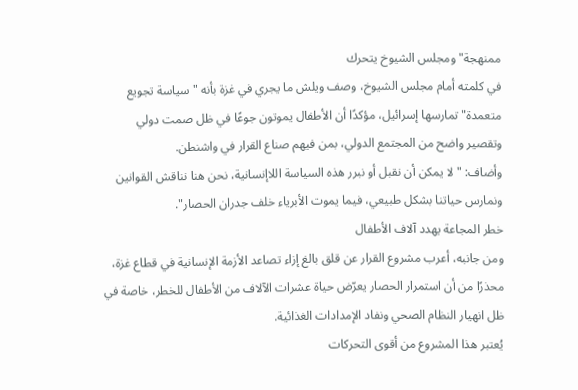ممنهجة" ومجلس الشيوخ يتحرك
في كلمته أمام مجلس الشيوخ، وصف ويلش ما يجري في غزة بأنه "سياسة تجويع متعمدة" تمارسها إسرائيل، مؤكدًا أن الأطفال يموتون جوعًا في ظل صمت دولي وتقصير واضح من المجتمع الدولي، بمن فيهم صناع القرار في واشنطن.
وأضاف: "لا يمكن أن نقبل أو نبرر هذه السياسة اللاإنسانية، نحن هنا نناقش القوانين ونمارس حياتنا بشكل طبيعي، فيما يموت الأبرياء خلف جدران الحصار".
خطر المجاعة يهدد آلاف الأطفال
ومن جانبه، أعرب مشروع القرار عن قلق بالغ إزاء تصاعد الأزمة الإنسانية في قطاع غزة، محذرًا من أن استمرار الحصار يعرّض حياة عشرات الآلاف من الأطفال للخطر، خاصة في ظل انهيار النظام الصحي ونفاد الإمدادات الغذائية.
يُعتبر هذا المشروع من أقوى التحركات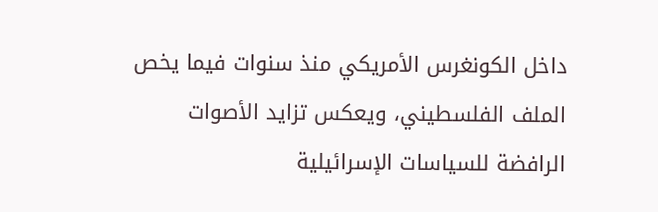داخل الكونغرس الأمريكي منذ سنوات فيما يخص الملف الفلسطيني، ويعكس تزايد الأصوات الرافضة للسياسات الإسرائيلية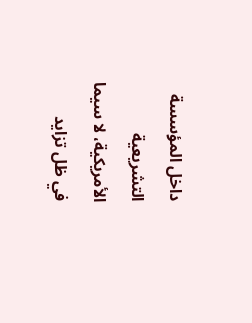داخل المؤسسة التشريعية الأمريكية، لا سيما في ظل تزايد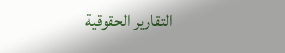التقارير الحقوقية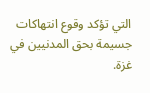التي تؤكد وقوع انتهاكات جسيمة بحق المدنيين في غزة.